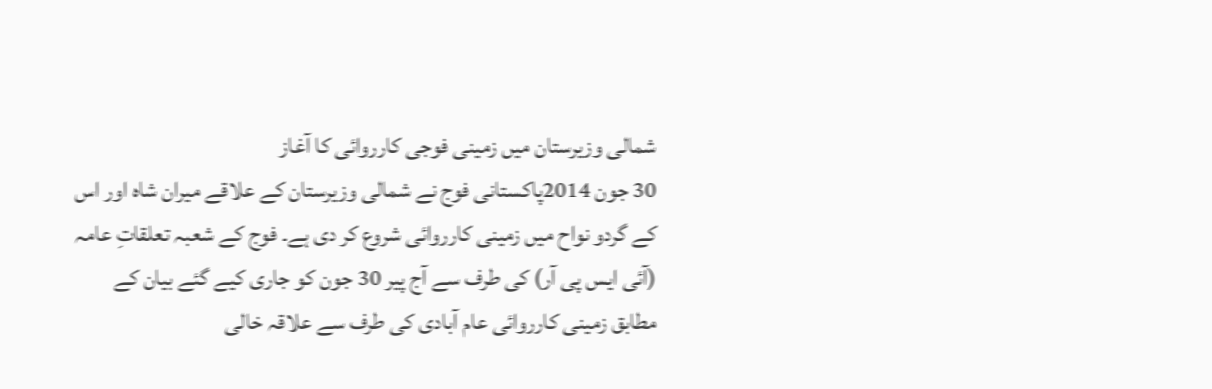شمالی وزیرستان میں زمینی فوجی کارروائی کا آغاز
30 جون 2014پاکستانی فوج نے شمالی وزیرستان کے علاقے میران شاہ اور اس کے گردو نواح میں زمینی کارروائی شروع کر دی ہے۔ فوج کے شعبہ تعلقاتِ عامہ (آئی ایس پی آر) کی طرف سے آج پیر 30 جون کو جاری کیے گئے بیان کے مطابق زمینی کارروائی عام آبادی کی طرف سے علاقہ خالی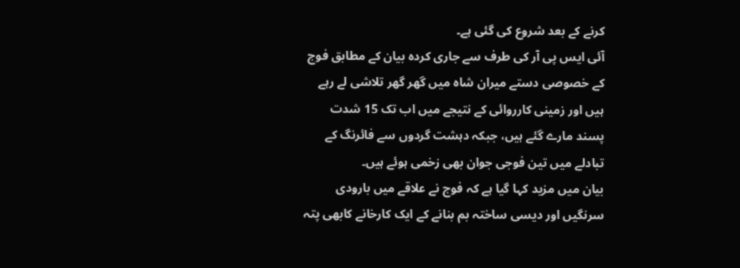کرنے کے بعد شروع کی گئی ہے۔
آئی ایس پی آر کی طرف سے جاری کردہ بیان کے مطابق فوج کے خصوصی دستے میران شاہ میں گھر گھر تلاشی لے رہے ہیں اور زمینی کارروائی کے نتیجے میں اب تک 15 شدت پسند مارے گئے ہیں، جبکہ دہشت گردوں سے فائرنگ کے تبادلے میں تین فوجی جوان بھی زخمی ہوئے ہیں۔
بیان میں مزید کہا گیا ہے کہ فوج نے علاقے میں بارودی سرنگیں اور دیسی ساختہ بم بنانے کے ایک کارخانے کابھی پتہ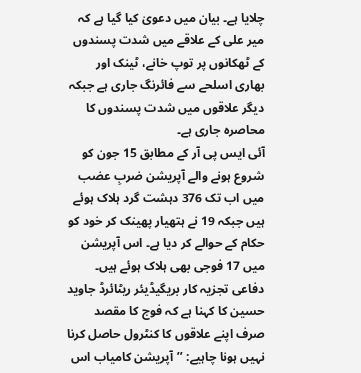چلایا ہے۔ بیان میں دعویٰ کیا گیا ہے کہ میر علی کے علاقے میں شدت پسندوں کے ٹھکانوں پر توپ خانے، ٹینک اور بھاری اسلحے سے فائرنگ جاری ہے جبکہ دیگر علاقوں میں شدت پسندوں کا محاصرہ جاری ہے۔
آئی ایس پی آر کے مطابق 15 جون کو شروع ہونے والے آپریشن ضربِ عضب میں اب تک 376 دہشت گرد ہلاک ہوئے ہیں جبکہ 19 نے ہتھیار پھینک کر خود کو حکام کے حوالے کر دیا ہے۔ اس آپریشن میں 17 فوجی بھی ہلاک ہوئے ہیں۔
دفاعی تجزیہ کار بریگیڈیئر ریٹائرڈ جاوید حسین کا کہنا ہے کہ فوج کا مقصد صرف اپنے علاقوں کا کنٹرول حاصل کرنا نہیں ہونا چاہیے: ’’آپریشن کامیاب اس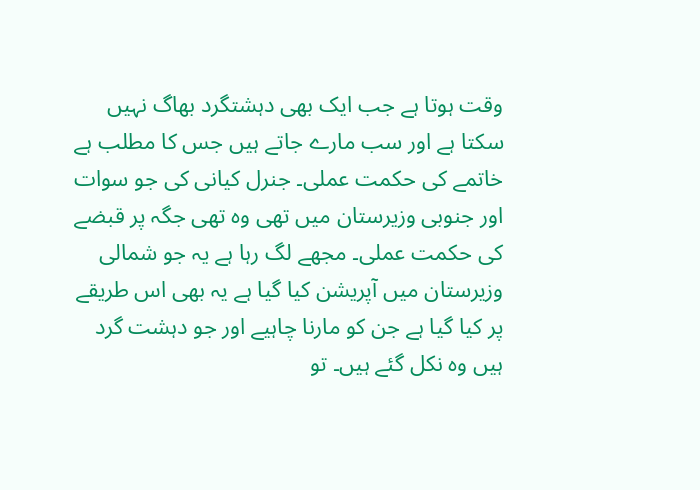وقت ہوتا ہے جب ایک بھی دہشتگرد بھاگ نہیں سکتا ہے اور سب مارے جاتے ہیں جس کا مطلب ہے خاتمے کی حکمت عملی۔ جنرل کیانی کی جو سوات اور جنوبی وزیرستان میں تھی وہ تھی جگہ پر قبضے کی حکمت عملی۔ مجھے لگ رہا ہے یہ جو شمالی وزیرستان میں آپریشن کیا گیا ہے یہ بھی اس طریقے پر کیا گیا ہے جن کو مارنا چاہیے اور جو دہشت گرد ہیں وہ نکل گئے ہیں۔ تو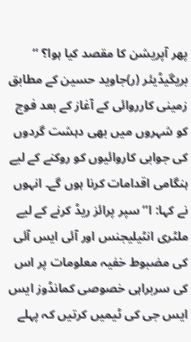پھر آپریشن کا مقصد کیا ہوا؟ ‘‘
بریگیڈیئر (ر)جاوید حسین کے مطابق زمینی کارروائی کے آغاز کے بعد فوج کو شہروں میں بھی دہشت گردوں کی جوابی کاروائیوں کو روکنے کے لیے ہنگامی اقدامات کرنا ہوں گے۔ انہوں نے کہا: ا’’سپر پرائز ریڈ کرنے کے لیے ملٹری انٹیلیجنس اور آئی ایس آئی کی مضبوط خفیہ معلومات پر اس کی سربراہی خصوصی کمانڈوز ایس ایس جی کی ٹیمیں کرتیں کہ پہلے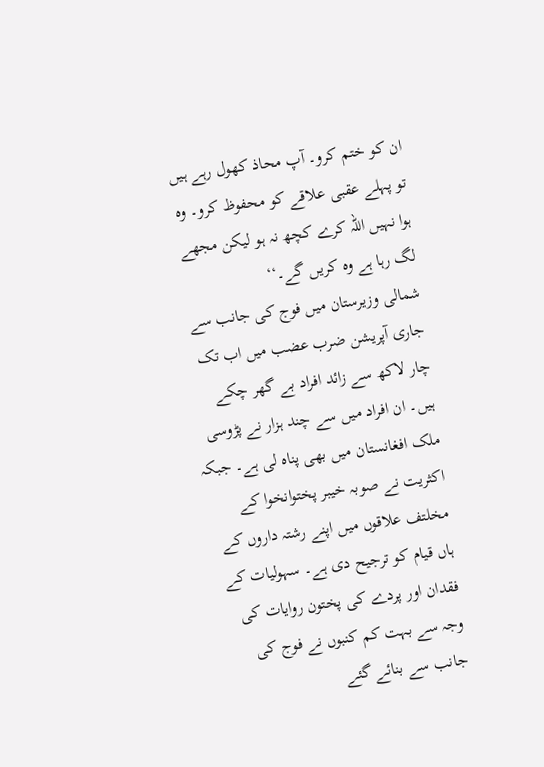ان کو ختم کرو۔ آپ محاذ کھول رہے ہیں تو پہلے عقبی علاقے کو محفوظ کرو۔ وہ ہوا نہیں اللہ کرے کچھ نہ ہو لیکن مجھے لگ رہا ہے وہ کریں گے۔‘‘
شمالی وزیرستان میں فوج کی جانب سے جاری آپریشن ضرب عضب میں اب تک چار لاکھ سے زائد افراد بے گھر چکے ہیں۔ ان افراد میں سے چند ہزار نے پڑوسی ملک افغانستان میں بھی پناہ لی ہے۔ جبکہ اکثریت نے صوبہ خیبر پختوانخوا کے مخلتف علاقوں میں اپنے رشتہ داروں کے ہاں قیام کو ترجیح دی ہے۔ سہولیات کے فقدان اور پردے کی پختون روایات کی وجہ سے بہت کم کنبوں نے فوج کی جانب سے بنائے گئے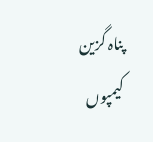پناہ گزین کیمپوں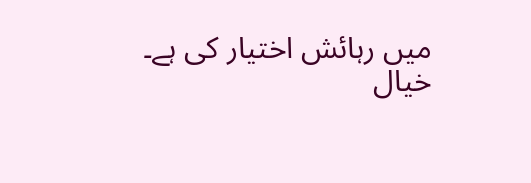میں رہائش اختیار کی ہے۔
خیال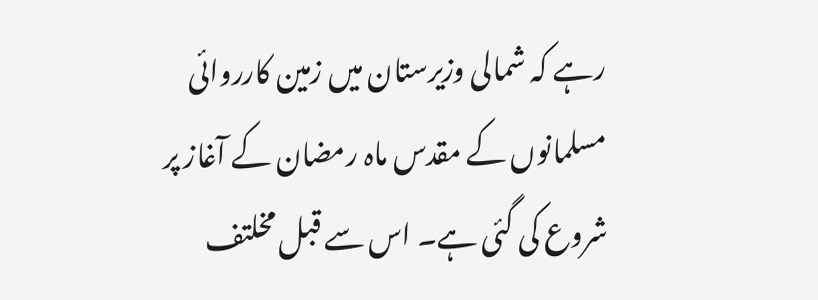رہے کہ شمالی وزیرستان میں زمین کارروائی مسلمانوں کے مقدس ماہ رمضان کے آغاز پر شروع کی گئی ہے۔ اس سے قبل مخلتف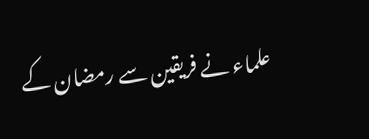علماء نے فریقین سے رمضان کے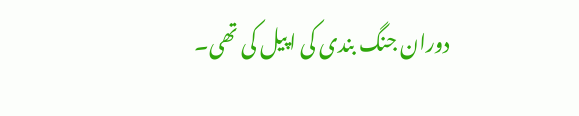دوران جنگ بندی کی اپیل کی تھی۔